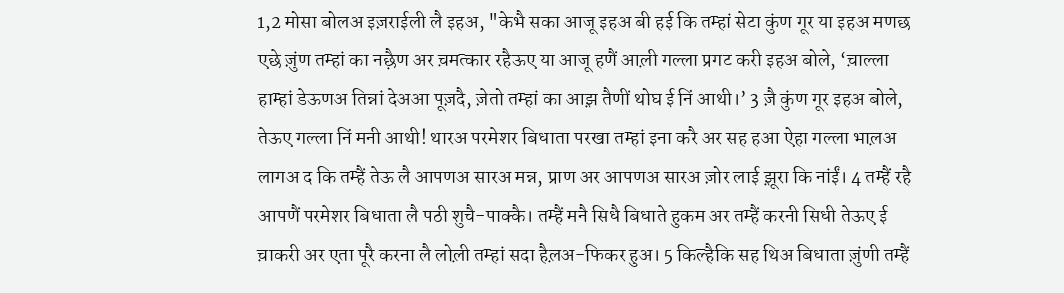1,2 मोसा बोलअ इज़राईली लै इहअ, "केभै सका आजू इहअ बी हई कि तम्हां सेटा कुंण गूर या इहअ मणछ एछे ज़ुंण तम्हां का नछ़ैण अर च़मत्कार रहैऊए या आजू हणैं आल़ी गल्ला प्रगट करी इहअ बोले, ‘च़ाल्ला हाम्हां डेऊणअ तिन्नां देअआ पूज़दै, ज़ेतो तम्हां का आझ़ तैणीं थोघ ई निं आथी।’ 3 ज़ै कुंण गूर इहअ बोले, तेऊए गल्ला निं मनी आथी! थारअ परमेशर बिधाता परखा तम्हां इना करै अर सह हआ ऐहा गल्ला भाल़अ लागअ द कि तम्हैं तेऊ लै आपणअ सारअ मन्न, प्राण अर आपणअ सारअ ज़ोर लाई झ़ूरा कि नांईं। 4 तम्हैं रहै आपणैं परमेशर बिधाता लै पठी शुचै-पाक्कै। तम्हैं मनै सिधै बिधाते हुकम अर तम्हैं करनी सिधी तेऊए ई च़ाकरी अर एता पूरै करना लै लोल़ी तम्हां सदा हैल़अ-फिकर हुअ। 5 किल्हैकि सह थिअ बिधाता ज़ुंणी तम्हैं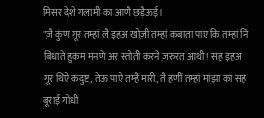मिसर देशे गलामी का आणै छ़ड़ैऊई।
"ज़ै कुंण गूर तम्हां लै इहअ खोज़ी तम्हां कबाता पाए कि तम्हां निं बिधाते हुकम मनणे अर स्तोती करने ज़रुरत आथी! सह इहअ गूर थिऐ कदुष्ट, तेऊ पाऐ तम्हैं मारी, तै हणीं तम्हां मांझ़ा का सह बूराई गोधी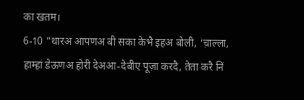का खतम।
6-10 "थारअ आपणअ बी सका केभै इहअ बोली, ‘च़ाल्ला, हाम्हां डेऊणअ होरी देअआ-देबीए पूज़ा करदै, तेता करै निं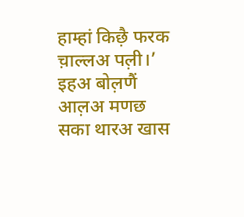हाम्हां किछ़ै फरक च़ाल्लअ पल़ी।’ इहअ बोल़णैं आल़अ मणछ सका थारअ खास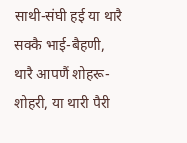साथी-संघी हई या थारै सक्कै भाई-बैहणी, थारै आपणैं शोहरू-शोहरी, या थारी पैरी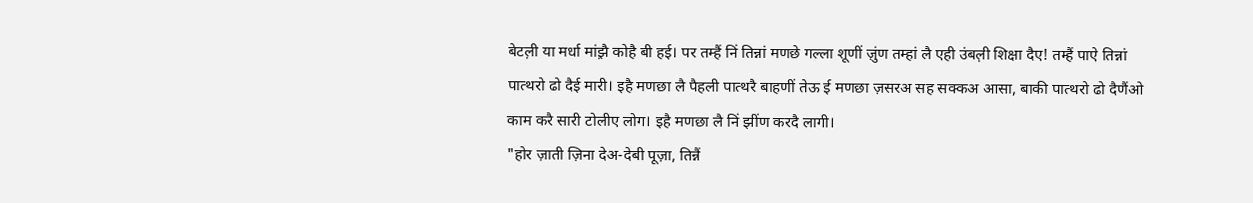बेटल़ी या मर्धा मांझ़ै कोहै बी हई। पर तम्हैं निं तिन्नां मणछे गल्ला शूणीं ज़ुंण तम्हां लै एही उंबल़ी शिक्षा दैए! तम्हैं पाऐ तिन्नां पात्थरो ढो दैई मारी। इहै मणछा लै पैहली पात्थरै बाहणीं तेऊ ई मणछा ज़सरअ सह सक्कअ आसा, बाकी पात्थरो ढो दैणैंओ काम करै सारी टोलीए लोग। इहै मणछा लै निं झींण करदै लागी।
"होर ज़ाती ज़िना देअ-देबी पूज़ा, तिन्नैं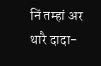निं तम्हां अर थारै दादा-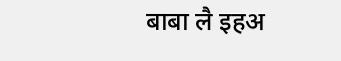बाबा लै इहअ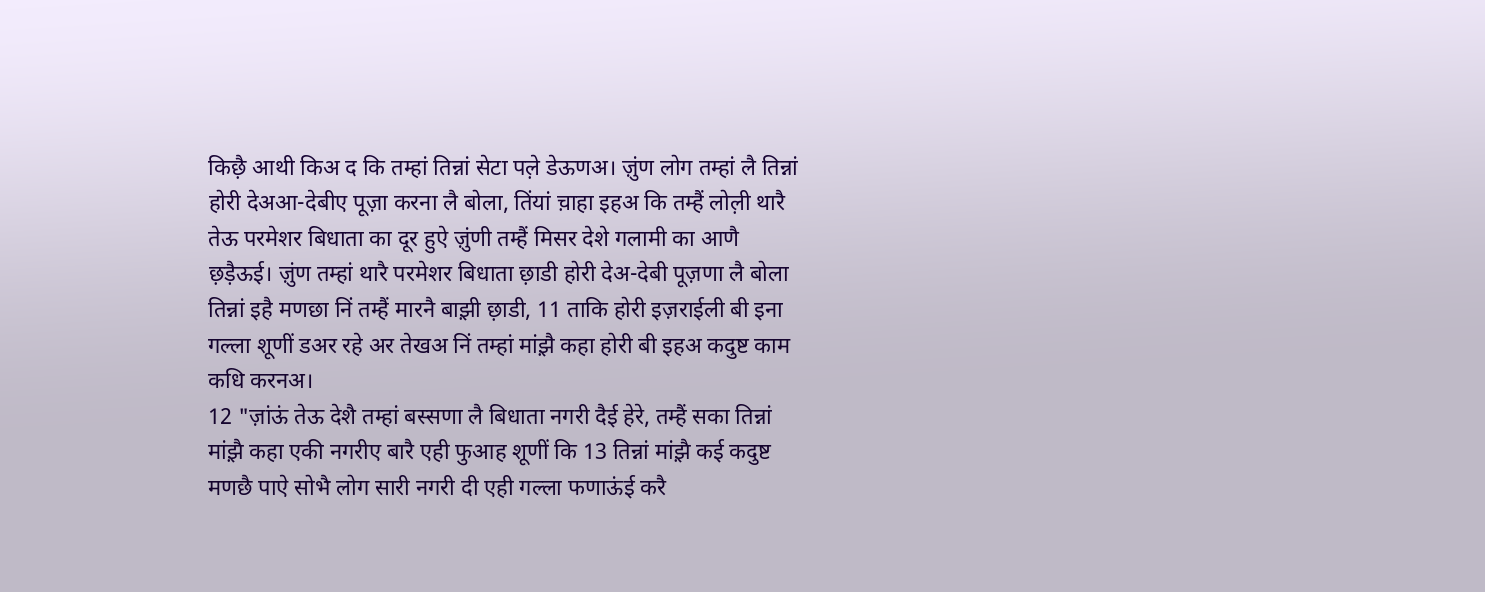किछ़ै आथी किअ द कि तम्हां तिन्नां सेटा पल़े डेऊणअ। ज़ुंण लोग तम्हां लै तिन्नां होरी देअआ-देबीए पूज़ा करना लै बोला, तिंयां च़ाहा इहअ कि तम्हैं लोल़ी थारै तेऊ परमेशर बिधाता का दूर हुऐ ज़ुंणी तम्हैं मिसर देशे गलामी का आणै छ़ड़ैऊई। ज़ुंण तम्हां थारै परमेशर बिधाता छ़ाडी होरी देअ-देबी पूज़णा लै बोला तिन्नां इहै मणछा निं तम्हैं मारनै बाझ़ी छ़ाडी, 11 ताकि होरी इज़राईली बी इना गल्ला शूणीं डअर रहे अर तेखअ निं तम्हां मांझ़ै कहा होरी बी इहअ कदुष्ट काम कधि करनअ।
12 "ज़ांऊं तेऊ देशै तम्हां बस्सणा लै बिधाता नगरी दैई हेरे, तम्हैं सका तिन्नां मांझ़ै कहा एकी नगरीए बारै एही फुआह शूणीं कि 13 तिन्नां मांझ़ै कई कदुष्ट मणछै पाऐ सोभै लोग सारी नगरी दी एही गल्ला फणाऊंई करै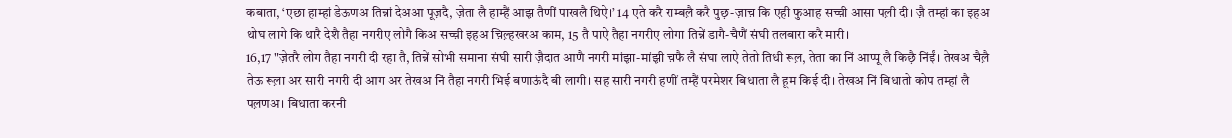कबाता, ‘एछा हाम्हां डेऊणअ तिन्नां देअआ पूज़दै, ज़ेता लै हाम्हैं आझ़ तैणीं पाखलै थिऐ।’ 14 एते करै राम्बल़ै करै पुछ़-ज़ाच़ कि एही फुआह सच्च़ी आसा पल़ी दी। ज़ै तम्हां का इहअ थोघ लागे कि थारै देशै तैहा नगरीए लोगै किअ सच्च़ी इहअ च़िल़्हखरअ काम, 15 तै पाऐ तैहा नगरीए लोगा तिन्नें डागै-चैणैं संघी तलबारा करै मारी।
16,17 "ज़ेतरै लोग तैहा नगरी दी रहा तै, तिन्नें सोभी समाना संघी सारी ज़ैदात आणै नगरी मांझ़ा-मांझ़ी च़फै लै संघा लाऐ तेतो तिधी रूल़, तेता का निं आप्पू लै किछ़ै निंईं। तेखअ चैल़ै तेऊ रूल़ा अर सारी नगरी दी आग अर तेखअ निं तैहा नगरी भिई बणाऊंदै बी लागी। सह सारी नगरी हणीं तम्हैं परमेशर बिधाता लै हूम किई दी। तेखअ निं बिधातो कोप तम्हां लै पल़णअ। बिधाता करनी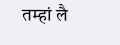तम्हां लै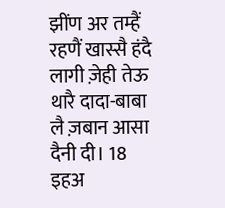झींण अर तम्हैं रहणैं खास्सै हंदै लागी ज़ेही तेऊ थारै दादा-बाबा लै ज़बान आसा दैनी दी। 18 इहअ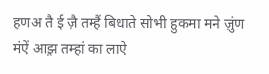हणअ तै ई ज़ै तम्हैं बिधाते सोभी हुकमा मने ज़ुंण मंऐं आझ़ तम्हां का लाऐ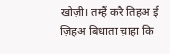खोज़ी। तम्हैं करै तिहअ ई ज़िहअ बिधाता च़ाहा कि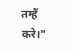तम्हैं करे।"